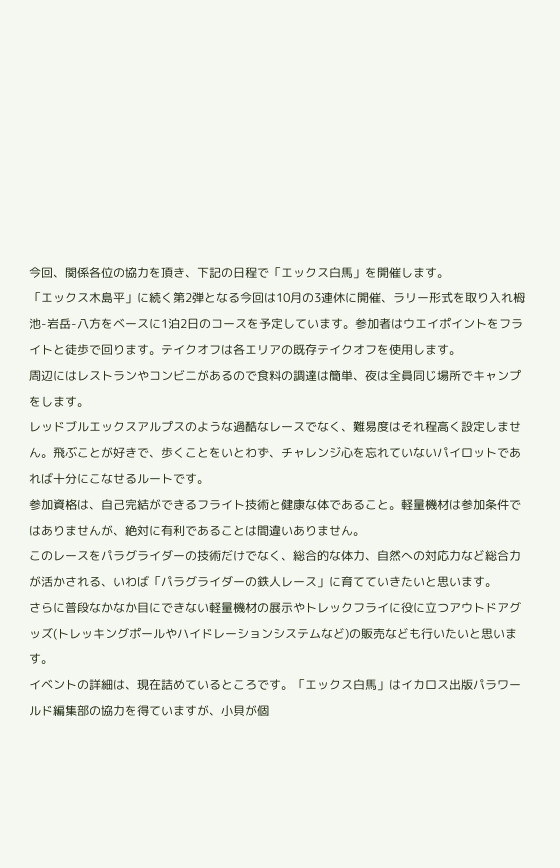今回、関係各位の協力を頂き、下記の日程で「エックス白馬」を開催します。
「エックス木島平」に続く第2弾となる今回は10月の3連休に開催、ラリー形式を取り入れ栂池-岩岳-八方をベースに1泊2日のコースを予定しています。参加者はウエイポイントをフライトと徒歩で回ります。テイクオフは各エリアの既存テイクオフを使用します。
周辺にはレストランやコンビニがあるので食料の調達は簡単、夜は全員同じ場所でキャンプをします。
レッドブルエックスアルプスのような過酷なレースでなく、難易度はそれ程高く設定しません。飛ぶことが好きで、歩くことをいとわず、チャレンジ心を忘れていないパイロットであれば十分にこなせるルートです。
参加資格は、自己完結ができるフライト技術と健康な体であること。軽量機材は参加条件ではありませんが、絶対に有利であることは間違いありません。
このレースをパラグライダーの技術だけでなく、総合的な体力、自然への対応力など総合力が活かされる、いわば「パラグライダーの鉄人レース」に育てていきたいと思います。
さらに普段なかなか目にできない軽量機材の展示やトレックフライに役に立つアウトドアグッズ(トレッキングポールやハイドレーションシステムなど)の販売なども行いたいと思います。
イベントの詳細は、現在詰めているところです。「エックス白馬」はイカロス出版パラワールド編集部の協力を得ていますが、小貝が個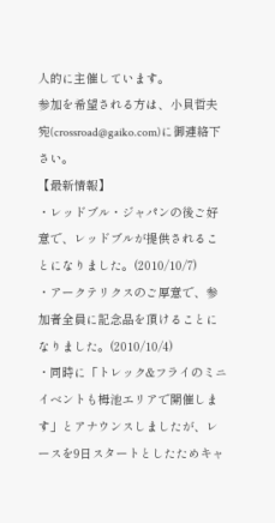人的に主催しています。
参加を希望される方は、小貝哲夫宛(crossroad@gaiko.com)に御連絡下さい。
【最新情報】
・レッドブル・ジャパンの後ご好意で、レッドブルが提供されることになりました。(2010/10/7)
・アークテリクスのご厚意で、参加者全員に記念品を頂けることになりました。(2010/10/4)
・同時に「トレック&フライのミニイベントも栂池エリアで開催します」とアナウンスしましたが、レースを9日スタートとしたためキャ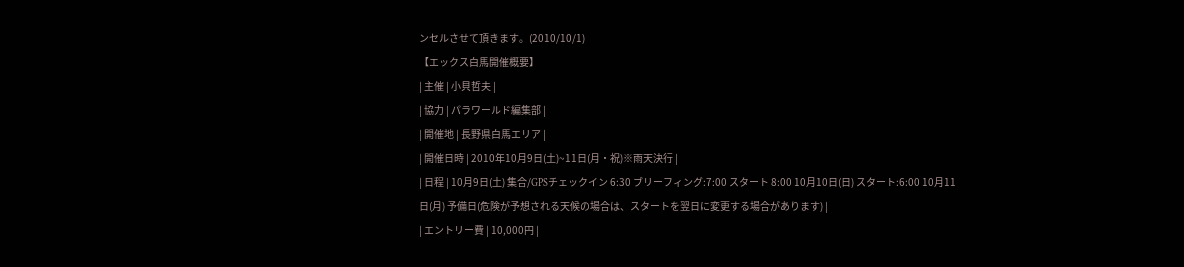ンセルさせて頂きます。(2010/10/1)
【エックス白馬開催概要】
| 主催 | 小貝哲夫 |
| 協力 | パラワールド編集部 |
| 開催地 | 長野県白馬エリア |
| 開催日時 | 2010年10月9日(土)~11日(月・祝)※雨天決行 |
| 日程 | 10月9日(土) 集合/GPSチェックイン 6:30 ブリーフィング:7:00 スタート 8:00 10月10日(日) スタート:6:00 10月11日(月) 予備日(危険が予想される天候の場合は、スタートを翌日に変更する場合があります) |
| エントリー費 | 10,000円 |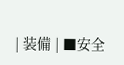| 装備 | ■安全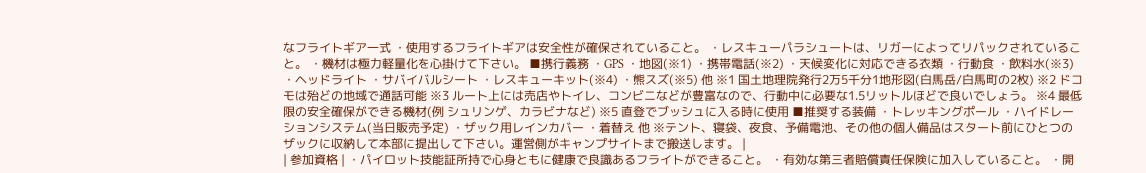なフライトギア一式 ・使用するフライトギアは安全性が確保されていること。 ・レスキューパラシュートは、リガーによってリパックされていること。 ・機材は極力軽量化を心掛けて下さい。 ■携行義務 ・GPS ・地図(※1) ・携帯電話(※2) ・天候変化に対応できる衣類 ・行動食 ・飲料水(※3) ・ヘッドライト ・サバイバルシート ・レスキューキット(※4) ・熊スズ(※5) 他 ※1 国土地理院発行2万5千分1地形図(白馬岳/白馬町の2枚) ※2 ドコモは殆どの地域で通話可能 ※3 ルート上には売店やトイレ、コンビニなどが豊富なので、行動中に必要な1.5リットルほどで良いでしょう。 ※4 最低限の安全確保ができる機材(例 シュリンゲ、カラビナなど) ※5 直登でブッシュに入る時に使用 ■推奨する装備 ・トレッキングポール ・ハイドレーションシステム(当日販売予定) ・ザック用レインカバー ・着替え 他 ※テント、寝袋、夜食、予備電池、その他の個人備品はスタート前にひとつのザックに収納して本部に提出して下さい。運営側がキャンプサイトまで搬送します。 |
| 参加資格 | ・パイロット技能証所持で心身ともに健康で良識あるフライトができること。 ・有効な第三者賠償責任保険に加入していること。 ・開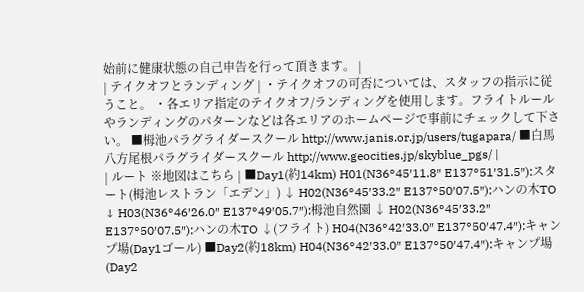始前に健康状態の自己申告を行って頂きます。 |
| テイクオフとランディング | ・テイクオフの可否については、スタッフの指示に従うこと。 ・各エリア指定のテイクオフ/ランディングを使用します。フライトルールやランディングのパターンなどは各エリアのホームページで事前にチェックして下さい。 ■栂池パラグライダースクール http://www.janis.or.jp/users/tugapara/ ■白馬八方尾根パラグライダースクール http://www.geocities.jp/skyblue_pgs/ |
| ルート ※地図はこちら | ■Day1(約14km) H01(N36°45′11.8″ E137°51′31.5″):スタート(栂池レストラン「エデン」) ↓ H02(N36°45′33.2″ E137°50′07.5″):ハンの木TO ↓ H03(N36°46′26.0″ E137°49′05.7″):栂池自然園 ↓ H02(N36°45′33.2″ E137°50′07.5″):ハンの木TO ↓(フライト) H04(N36°42′33.0″ E137°50′47.4″):キャンプ場(Day1ゴール) ■Day2(約18km) H04(N36°42′33.0″ E137°50′47.4″):キャンプ場(Day2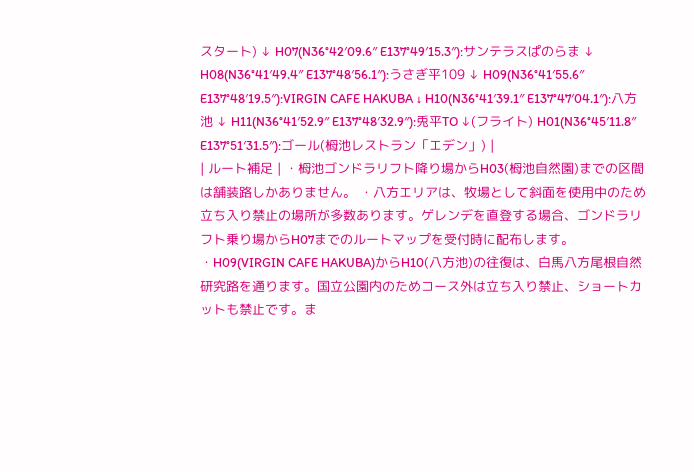スタート) ↓ H07(N36°42′09.6″ E137°49′15.3″):サンテラスぱのらま ↓ H08(N36°41′49.4″ E137°48′56.1″):うさぎ平109 ↓ H09(N36°41′55.6″ E137°48′19.5″):VIRGIN CAFE HAKUBA ↓ H10(N36°41′39.1″ E137°47′04.1″):八方池 ↓ H11(N36°41′52.9″ E137°48′32.9″):兎平TO ↓(フライト) H01(N36°45′11.8″ E137°51′31.5″):ゴール(栂池レストラン「エデン」) |
| ルート補足 | ・栂池ゴンドラリフト降り場からH03(栂池自然園)までの区間は舗装路しかありません。 ・八方エリアは、牧場として斜面を使用中のため立ち入り禁止の場所が多数あります。ゲレンデを直登する場合、ゴンドラリフト乗り場からH07までのルートマップを受付時に配布します。 ・H09(VIRGIN CAFE HAKUBA)からH10(八方池)の往復は、白馬八方尾根自然研究路を通ります。国立公園内のためコース外は立ち入り禁止、ショートカットも禁止です。ま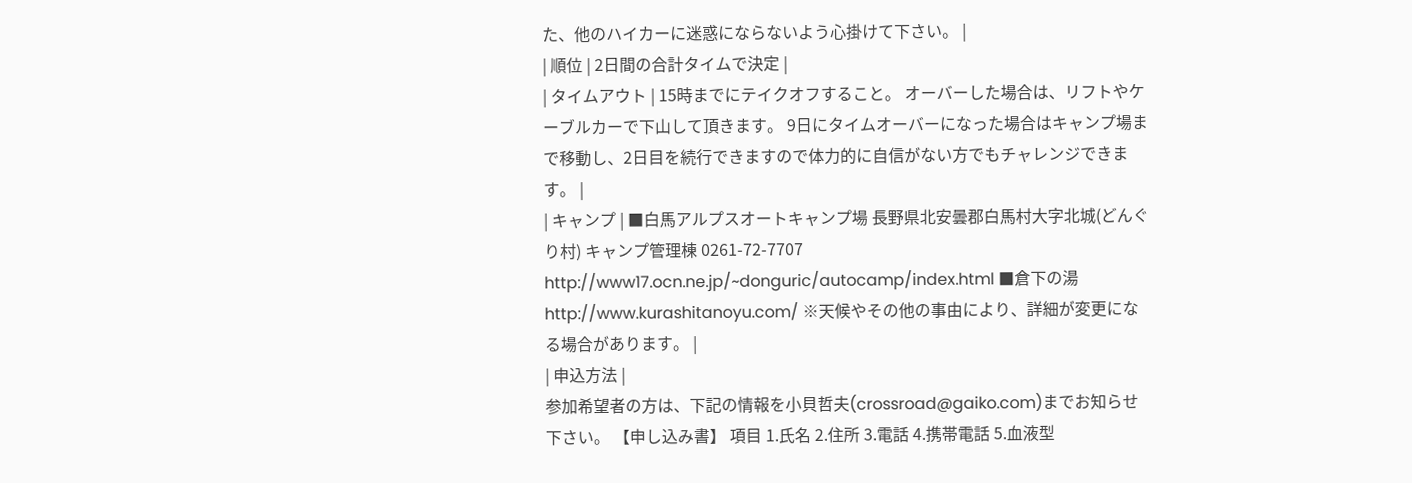た、他のハイカーに迷惑にならないよう心掛けて下さい。 |
| 順位 | 2日間の合計タイムで決定 |
| タイムアウト | 15時までにテイクオフすること。 オーバーした場合は、リフトやケーブルカーで下山して頂きます。 9日にタイムオーバーになった場合はキャンプ場まで移動し、2日目を続行できますので体力的に自信がない方でもチャレンジできます。 |
| キャンプ | ■白馬アルプスオートキャンプ場 長野県北安曇郡白馬村大字北城(どんぐり村) キャンプ管理棟 0261-72-7707 http://www17.ocn.ne.jp/~donguric/autocamp/index.html ■倉下の湯 http://www.kurashitanoyu.com/ ※天候やその他の事由により、詳細が変更になる場合があります。 |
| 申込方法 |
参加希望者の方は、下記の情報を小貝哲夫(crossroad@gaiko.com)までお知らせ下さい。 【申し込み書】 項目 1.氏名 2.住所 3.電話 4.携帯電話 5.血液型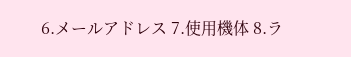6.メールアドレス 7.使用機体 8.ラ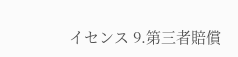イセンス 9.第三者賠償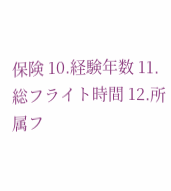保険 10.経験年数 11.総フライト時間 12.所属フ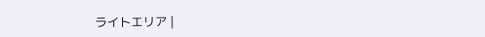ライトエリア |